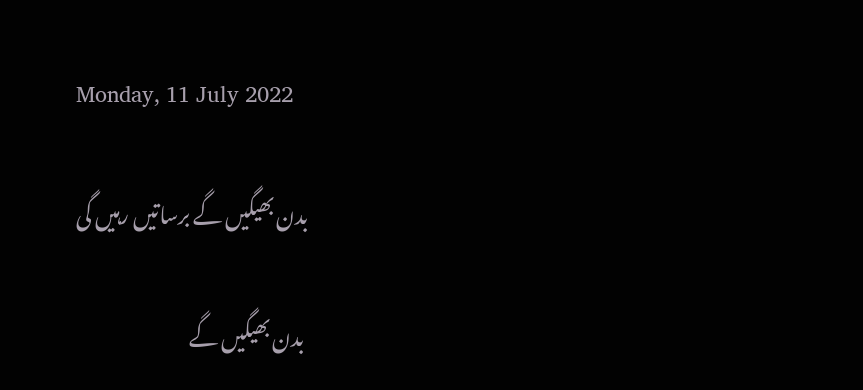Monday, 11 July 2022

بدن بھیگیں گے برساتیں رہیں گی

 بدن بھیگیں گے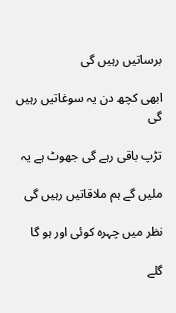برساتیں رہیں گی

ابھی کچھ دن یہ سوغاتیں رہیں گی

تڑپ باقی رہے گی جھوٹ ہے یہ

ملیں گے ہم ملاقاتیں رہیں گی

نظر میں چہرہ کوئی اور ہو گا

گلے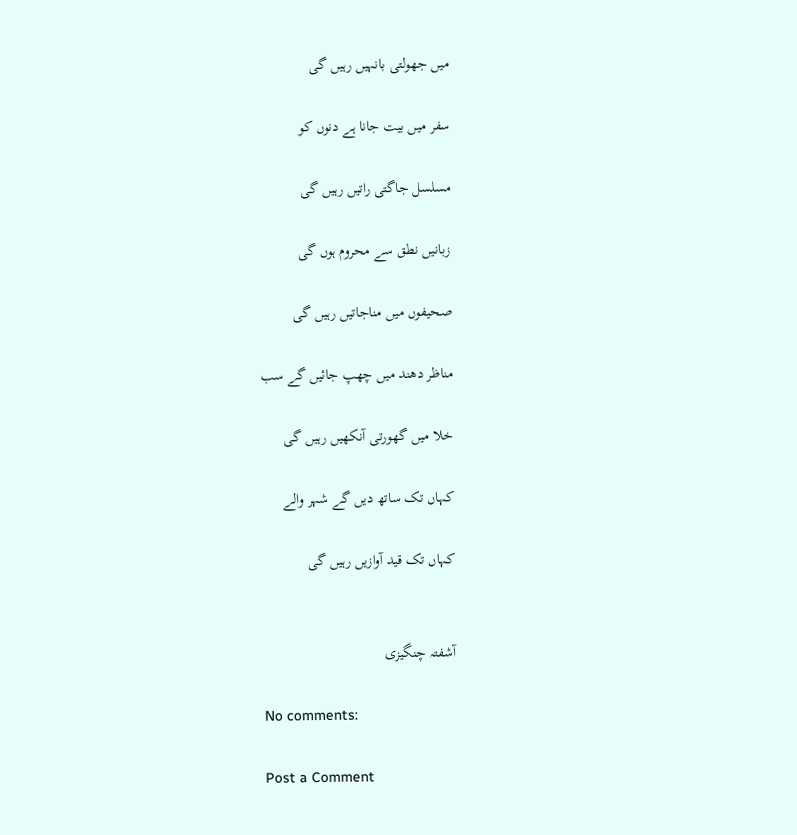میں جھولتی بانہیں رہیں گی

سفر میں بیت جانا ہے دنوں کو

مسلسل جاگتی راتیں رہیں گی

زبانیں نطق سے محروم ہوں گی

صحیفوں میں مناجاتیں رہیں گی

مناظر دھند میں چھپ جائیں گے سب

خلا میں گھورتی آنکھیں رہیں گی

کہاں تک ساتھ دیں گے شہر والے

کہاں تک قید آوازیں رہیں گی


آشفتہ چنگیزی

No comments:

Post a Comment